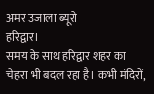अमर उजाला ब्यूरो
हरिद्वार।
समय के साथ हरिद्वार शहर का चेहरा भी बदल रहा है। कभी मंदिरों,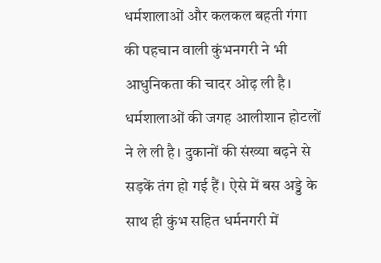धर्मशालाओं और कलकल बहती गंगा की पहचान वाली कुंभनगरी ने भी आधुनिकता की चादर ओढ़ ली है। धर्मशालाओं की जगह आलीशान होटलों ने ले ली है। दुकानों की संख्या बढ़ने से सड़कें तंग हो गई हैं। ऐसे में बस अड्डे के साथ ही कुंभ सहित धर्मनगरी में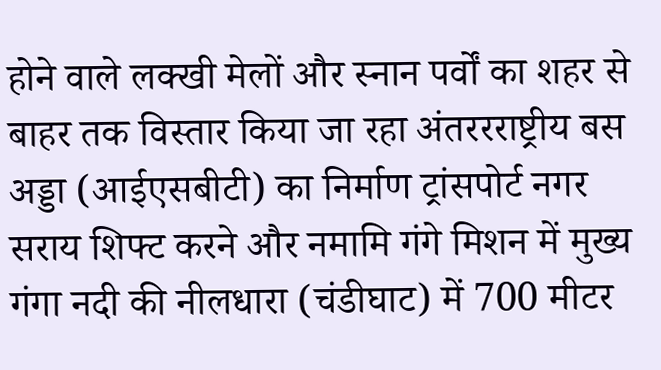होने वाले लक्खी मेलों और स्नान पर्वों का शहर से बाहर तक विस्तार किया जा रहा अंतररराष्ट्रीय बस अड्डा (आईएसबीटी) का निर्माण ट्रांसपोर्ट नगर सराय शिफ्ट करने और नमामि गंगे मिशन में मुख्य गंगा नदी की नीलधारा (चंडीघाट) में 700 मीटर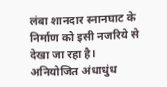लंबा शानदार स्नानघाट के निर्माण को इसी नजरिये से देखा जा रहा है।
अनियोजित अंधाधुंध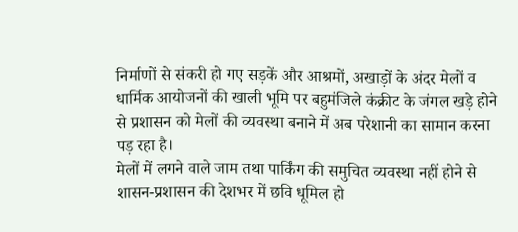निर्माणों से संकरी हो गए सड़कें और आश्रमों, अखाड़ों के अंदर मेलों व धार्मिक आयोजनों की खाली भूमि पर बहुमंजिले कंक्रीट के जंगल खड़े होने से प्रशासन को मेलों की व्यवस्था बनाने में अब परेशानी का सामान करना पड़ रहा है।
मेलों में लगने वाले जाम तथा पार्किंग की समुचित व्यवस्था नहीं होने से शासन-प्रशासन की देशभर में छवि धूमिल हो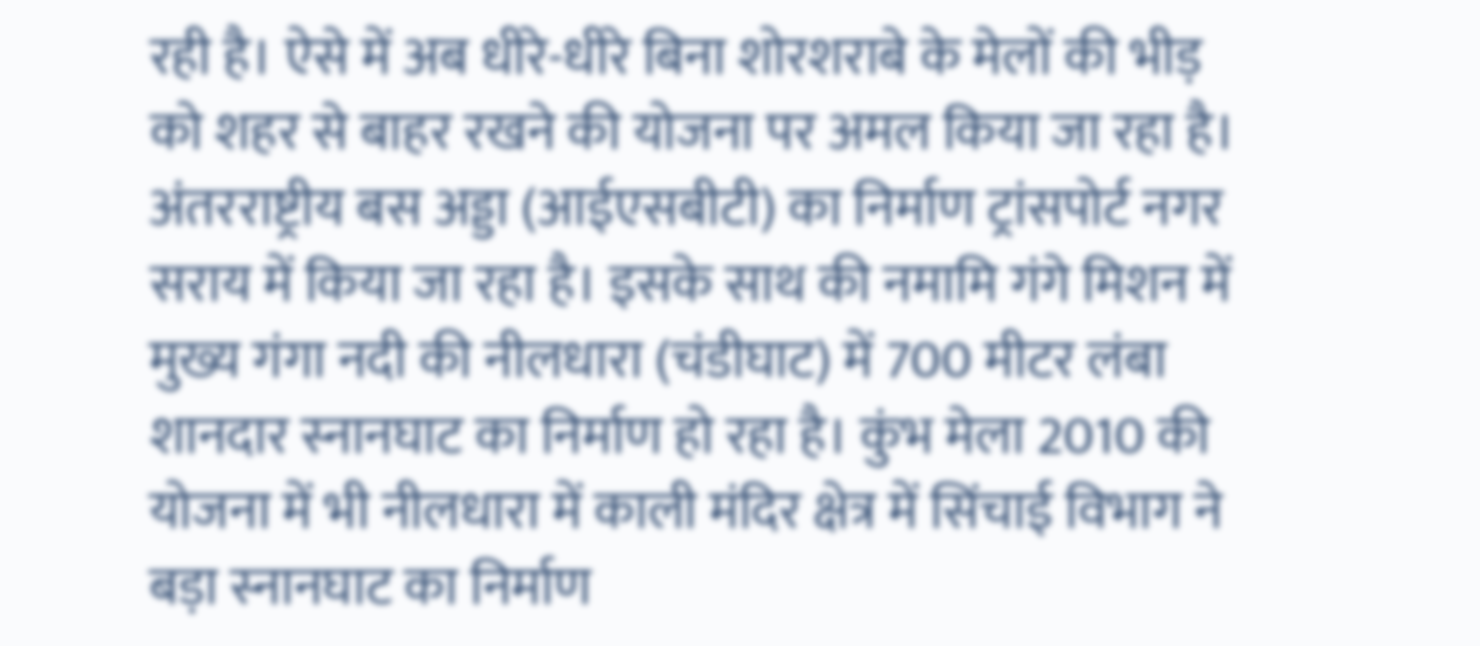रही है। ऐसे में अब धीरे-धीरे बिना शोरशराबे के मेलों की भीड़ को शहर से बाहर रखने की योजना पर अमल किया जा रहा है। अंतरराष्ट्रीय बस अड्डा (आईएसबीटी) का निर्माण ट्रांसपोर्ट नगर सराय में किया जा रहा है। इसके साथ की नमामि गंगे मिशन में मुख्य गंगा नदी की नीलधारा (चंडीघाट) में 700 मीटर लंबा शानदार स्नानघाट का निर्माण हो रहा है। कुंभ मेला 2010 की योजना में भी नीलधारा में काली मंदिर क्षेत्र में सिंचाई विभाग ने बड़ा स्नानघाट का निर्माण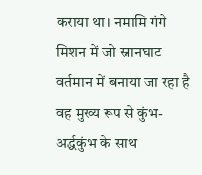कराया था। नमामि गंगे मिशन में जो स्नानघाट वर्तमान में बनाया जा रहा है वह मुख्य रूप से कुंभ-अर्द्धकुंभ के साथ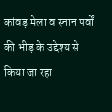कांवड़ मेला व स्नान पर्वों की भीड़ के उद्देश्य से किया जा रहा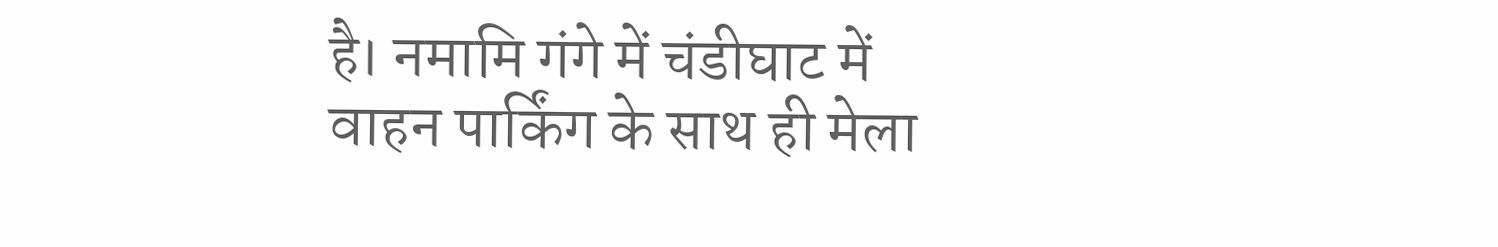है। नमामि गंगे में चंडीघाट में वाहन पार्किंग के साथ ही मेला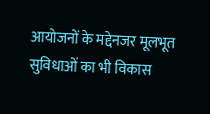आयोजनों के मद्देनजर मूलभूत सुविधाओं का भी विकास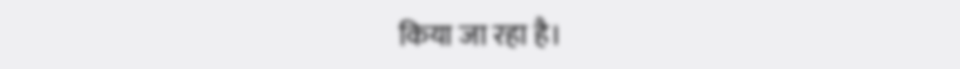किया जा रहा है।